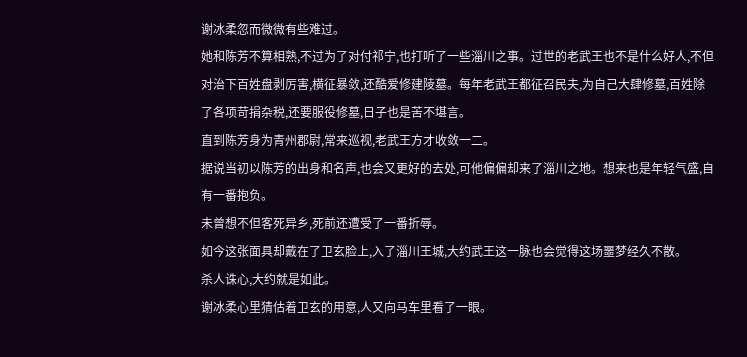谢冰柔忽而微微有些难过。
她和陈芳不算相熟,不过为了对付祁宁,也打听了一些淄川之事。过世的老武王也不是什么好人,不但对治下百姓盘剥厉害,横征暴敛,还酷爱修建陵墓。每年老武王都征召民夫,为自己大肆修墓,百姓除了各项苛捐杂税,还要服役修墓,日子也是苦不堪言。
直到陈芳身为青州郡尉,常来巡视,老武王方才收敛一二。
据说当初以陈芳的出身和名声,也会又更好的去处,可他偏偏却来了淄川之地。想来也是年轻气盛,自有一番抱负。
未曾想不但客死异乡,死前还遭受了一番折辱。
如今这张面具却戴在了卫玄脸上,入了淄川王城,大约武王这一脉也会觉得这场噩梦经久不散。
杀人诛心,大约就是如此。
谢冰柔心里猜估着卫玄的用意,人又向马车里看了一眼。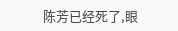陈芳已经死了,眼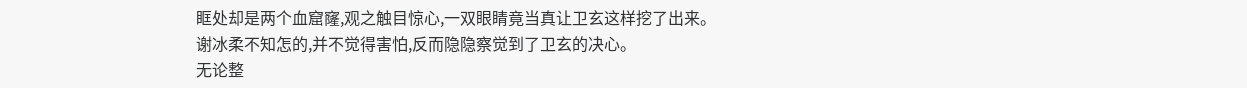眶处却是两个血窟窿,观之触目惊心,一双眼睛竟当真让卫玄这样挖了出来。
谢冰柔不知怎的,并不觉得害怕,反而隐隐察觉到了卫玄的决心。
无论整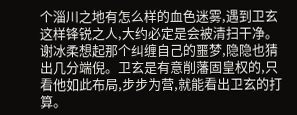个淄川之地有怎么样的血色迷雾,遇到卫玄这样锋锐之人,大约必定是会被清扫干净。
谢冰柔想起那个纠缠自己的噩梦,隐隐也猜出几分端倪。卫玄是有意削藩固皇权的,只看他如此布局,步步为营,就能看出卫玄的打算。